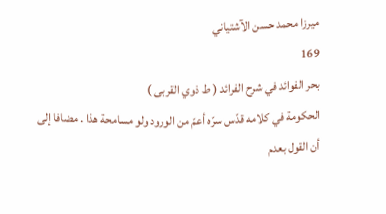ميرزا محمد حسن الآشتياني
169
بحر الفوائد في شرح الفرائد ( ط ذوي القربى )
الحكومة في كلامه قدّس سرّه أعمّ من الورود ولو مسامحة هذا . مضافا إلى أن القول بعدم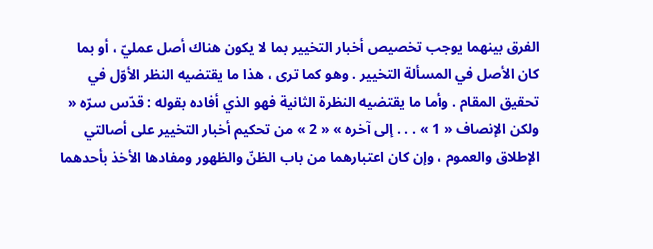الفرق بينهما يوجب تخصيص أخبار التخيير بما لا يكون هناك أصل عمليّ ، أو بما كان الأصل في المسألة التخيير . وهو كما ترى ، هذا ما يقتضيه النظر الأوّل في تحقيق المقام . وأما ما يقتضيه النظرة الثانية فهو الذي أفاده بقوله : قدّس سرّه « ولكن الإنصاف « 1 » . . . إلى آخره » « 2 » من تحكيم أخبار التخيير على أصالتي الإطلاق والعموم ، وإن كان اعتبارهما من باب الظنّ والظهور ومفادها الأخذ بأحدهما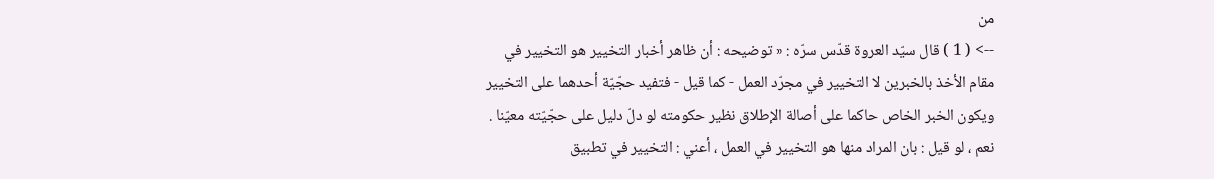من
--> ( 1 ) قال سيّد العروة قدّس سرّه : « توضيحه : أن ظاهر أخبار التخيير هو التخيير في مقام الأخذ بالخبرين لا التخيير في مجرّد العمل - كما قيل - فتفيد حجّيّة أحدهما على التخيير ويكون الخبر الخاص حاكما على أصالة الإطلاق نظير حكومته لو دلّ دليل على حجّيّته معيّنا . نعم ، لو قيل : بان المراد منها هو التخيير في العمل ، أعني : التخيير في تطبيق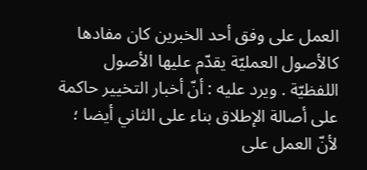العمل على وفق أحد الخبرين كان مفادها كالأصول العمليّة يقدّم عليها الأصول اللفظيّة . ويرد عليه : أنّ أخبار التخيير حاكمة على أصالة الإطلاق بناء على الثاني أيضا ؛ لأنّ العمل على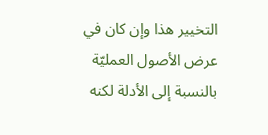التخيير هذا وإن كان في عرض الأصول العمليّة بالنسبة إلى الأدلة لكنه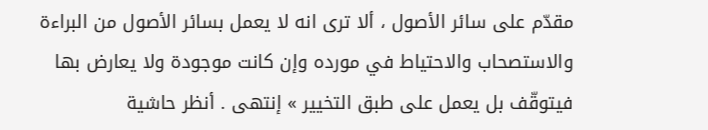مقدّم على سائر الأصول ، ألا ترى انه لا يعمل بسائر الأصول من البراءة والاستصحاب والاحتياط في مورده وإن كانت موجودة ولا يعارض بها فيتوقّف بل يعمل على طبق التخيير » إنتهى . أنظر حاشية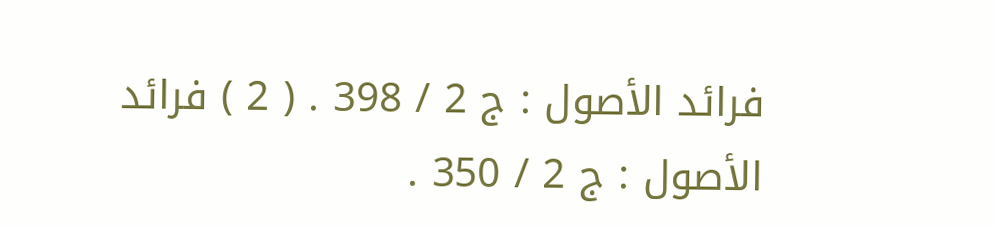فرائد الأصول : ج 2 / 398 . ( 2 ) فرائد الأصول : ج 2 / 350 .